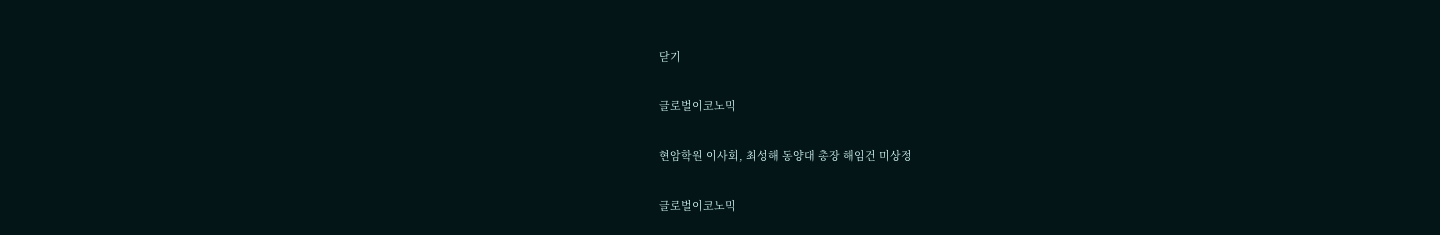닫기

글로벌이코노믹

현암학원 이사회, 최성해 동양대 총장 해임건 미상정

글로벌이코노믹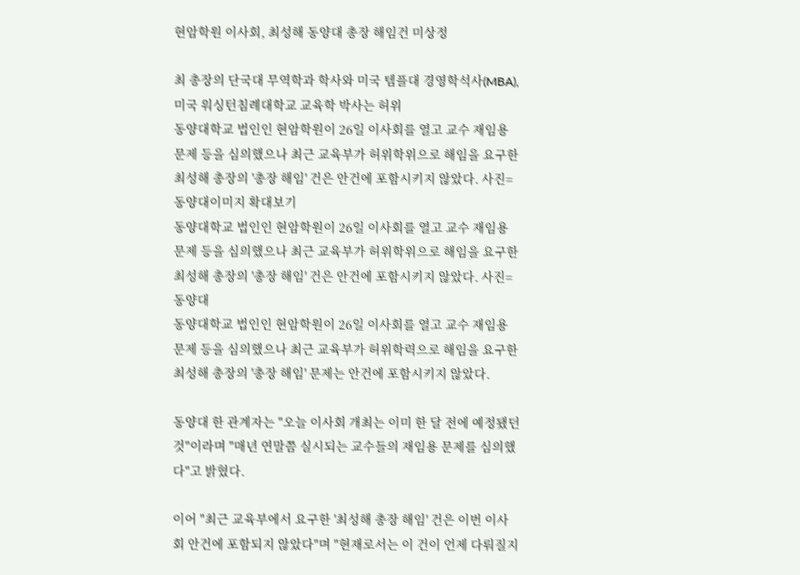현암학원 이사회, 최성해 동양대 총장 해임건 미상정

최 총장의 단국대 무역학과 학사와 미국 템플대 경영학석사(MBA), 미국 워싱턴침례대학교 교육학 박사는 허위
동양대학교 법인인 현암학원이 26일 이사회를 열고 교수 재임용 문제 등을 심의했으나 최근 교육부가 허위학위으로 해임을 요구한 최성해 총장의 '총장 해임' 건은 안건에 포함시키지 않았다. 사진=동양대이미지 확대보기
동양대학교 법인인 현암학원이 26일 이사회를 열고 교수 재임용 문제 등을 심의했으나 최근 교육부가 허위학위으로 해임을 요구한 최성해 총장의 '총장 해임' 건은 안건에 포함시키지 않았다. 사진=동양대
동양대학교 법인인 현암학원이 26일 이사회를 열고 교수 재임용 문제 등을 심의했으나 최근 교육부가 허위학력으로 해임을 요구한 최성해 총장의 '총장 해임' 문제는 안건에 포함시키지 않았다.

동양대 한 관계자는 "오늘 이사회 개최는 이미 한 달 전에 예정됐던 것"이라며 "매년 연말쯤 실시되는 교수들의 재임용 문제를 심의했다"고 밝혔다.

이어 "최근 교육부에서 요구한 '최성해 총장 해임' 건은 이번 이사회 안건에 포함되지 않았다"며 "현재로서는 이 건이 언제 다뤄질지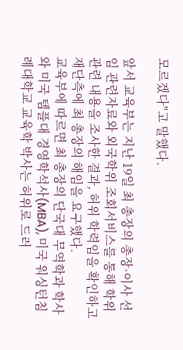모르겠다"고 말했다.

앞서 교육부는 지난 19일 최 총장의 총장·이사 선임 관련자료와 외국학위 조회서비스를 통해 학위관련 내용을 조사한 결과, 허위 학력임을 확인하고 재단측에 최 총장의 해임을 요구했다.
교육부에 따르면 최 총장의 단국대 무역학과 학사와 미국 템플대 경영학석사(MBA), 미국 워싱턴침례대학교 교육학 박사는 허위로 드러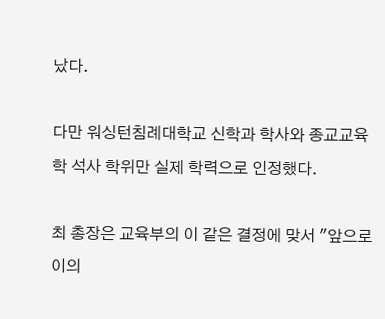났다.

다만 워싱턴침례대학교 신학과 학사와 종교교육학 석사 학위만 실제 학력으로 인정했다.

최 총장은 교육부의 이 같은 결정에 맞서 "앞으로 이의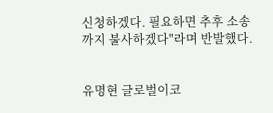신청하겠다. 필요하면 추후 소송까지 불사하겠다"라며 반발했다.


유명현 글로벌이코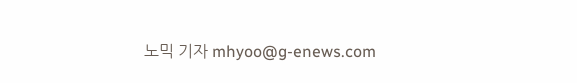노믹 기자 mhyoo@g-enews.com